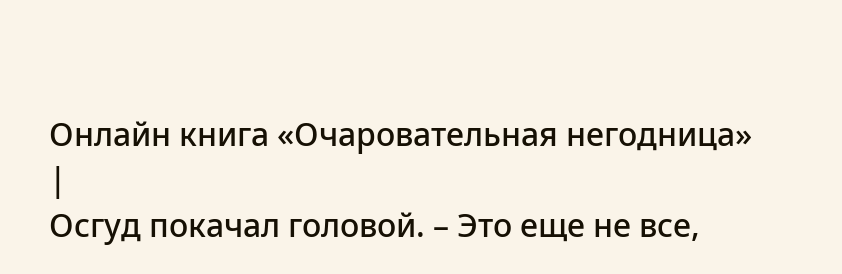Онлайн книга «Очаровательная негодница»
|
Осгуд покачал головой. – Это еще не все,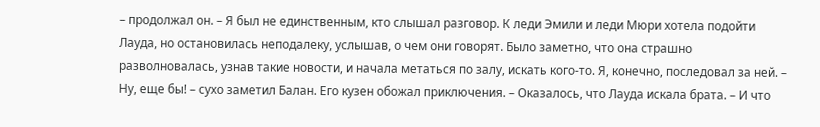– продолжал он. – Я был не единственным, кто слышал разговор. К леди Эмили и леди Мюри хотела подойти Лауда, но остановилась неподалеку, услышав, о чем они говорят. Было заметно, что она страшно разволновалась, узнав такие новости, и начала метаться по залу, искать кого-то. Я, конечно, последовал за ней. – Ну, еще бы! – сухо заметил Балан. Его кузен обожал приключения. – Оказалось, что Лауда искала брата. – И что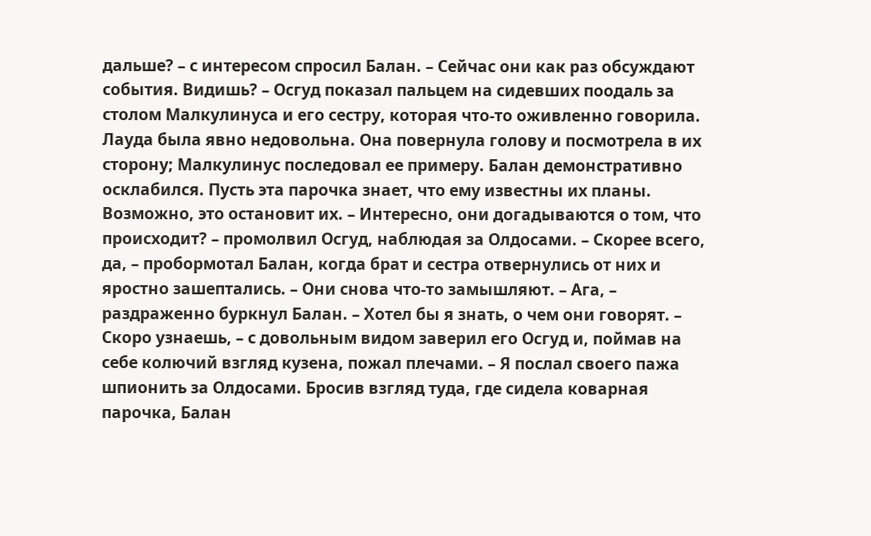дальше? – с интересом спросил Балан. – Сейчас они как раз обсуждают события. Видишь? – Осгуд показал пальцем на сидевших поодаль за столом Малкулинуса и его сестру, которая что-то оживленно говорила. Лауда была явно недовольна. Она повернула голову и посмотрела в их сторону; Малкулинус последовал ее примеру. Балан демонстративно осклабился. Пусть эта парочка знает, что ему известны их планы. Возможно, это остановит их. – Интересно, они догадываются о том, что происходит? – промолвил Осгуд, наблюдая за Олдосами. – Скорее всего, да, – пробормотал Балан, когда брат и сестра отвернулись от них и яростно зашептались. – Они снова что-то замышляют. – Ага, – раздраженно буркнул Балан. – Хотел бы я знать, о чем они говорят. – Скоро узнаешь, – с довольным видом заверил его Осгуд и, поймав на себе колючий взгляд кузена, пожал плечами. – Я послал своего пажа шпионить за Олдосами. Бросив взгляд туда, где сидела коварная парочка, Балан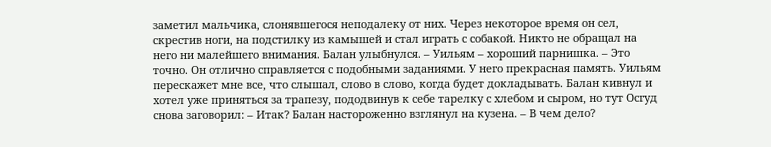заметил мальчика, слонявшегося неподалеку от них. Через некоторое время он сел, скрестив ноги, на подстилку из камышей и стал играть с собакой. Никто не обращал на него ни малейшего внимания. Балан улыбнулся. – Уильям – хороший парнишка. – Это точно. Он отлично справляется с подобными заданиями. У него прекрасная память. Уильям перескажет мне все, что слышал, слово в слово, когда будет докладывать. Балан кивнул и хотел уже приняться за трапезу, пододвинув к себе тарелку с хлебом и сыром, но тут Осгуд снова заговорил: – Итак? Балан настороженно взглянул на кузена. – В чем дело?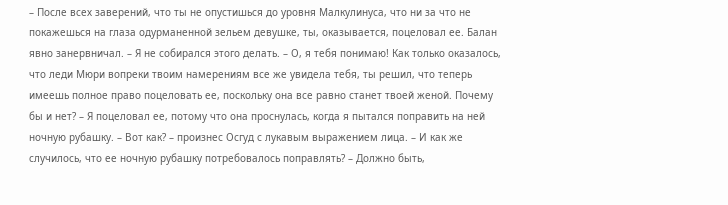– После всех заверений, что ты не опустишься до уровня Малкулинуса, что ни за что не покажешься на глаза одурманенной зельем девушке, ты, оказывается, поцеловал ее. Балан явно занервничал. – Я не собирался этого делать. – О, я тебя понимаю! Как только оказалось, что леди Мюри вопреки твоим намерениям все же увидела тебя, ты решил, что теперь имеешь полное право поцеловать ее, поскольку она все равно станет твоей женой. Почему бы и нет? – Я поцеловал ее, потому что она проснулась, когда я пытался поправить на ней ночную рубашку. – Вот как? – произнес Осгуд с лукавым выражением лица. – И как же случилось, что ее ночную рубашку потребовалось поправлять? – Должно быть,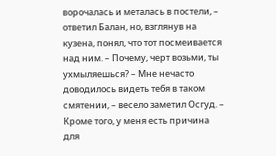ворочалась и металась в постели, – ответил Балан, но, взглянув на кузена, понял, что тот посмеивается над ним. – Почему, черт возьми, ты ухмыляешься? – Мне нечасто доводилось видеть тебя в таком смятении, – весело заметил Осгуд. – Кроме того, у меня есть причина для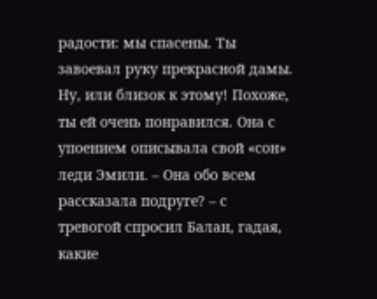радости: мы спасены. Ты завоевал руку прекрасной дамы. Ну, или близок к этому! Похоже, ты ей очень понравился. Она с упоением описывала свой «сон» леди Эмили. – Она обо всем рассказала подруге? – с тревогой спросил Балан, гадая, какие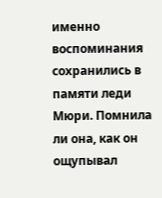именно воспоминания сохранились в памяти леди Мюри. Помнила ли она, как он ощупывал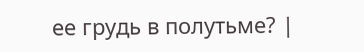ее грудь в полутьме? |